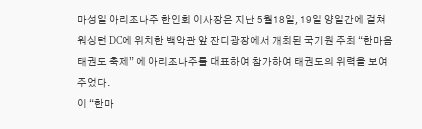마성일 아리조나주 한인회 이사장은 지난 5월18일, 19일 양일간에 걸쳐 워싱턴 DC에 위치한 백악관 앞 잔디광장에서 개최된 국기원 주최 “한마음 태권도 축제” 에 아리조나주를 대표하여 참가하여 태권도의 위력을 보여주었다.
이 “한마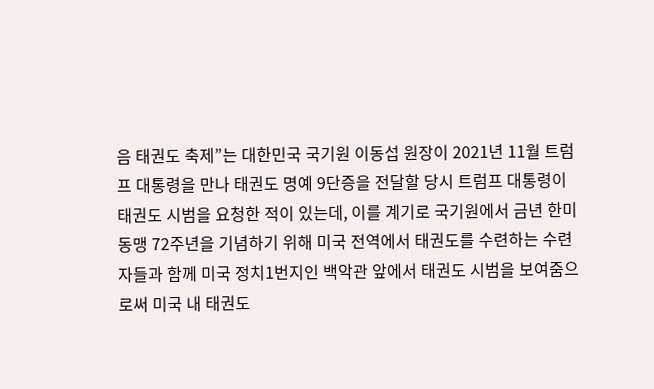음 태권도 축제”는 대한민국 국기원 이동섭 원장이 2021년 11월 트럼프 대통령을 만나 태권도 명예 9단증을 전달할 당시 트럼프 대통령이 태권도 시범을 요청한 적이 있는데, 이를 계기로 국기원에서 금년 한미동맹 72주년을 기념하기 위해 미국 전역에서 태권도를 수련하는 수련자들과 함께 미국 정치1번지인 백악관 앞에서 태권도 시범을 보여줌으로써 미국 내 태권도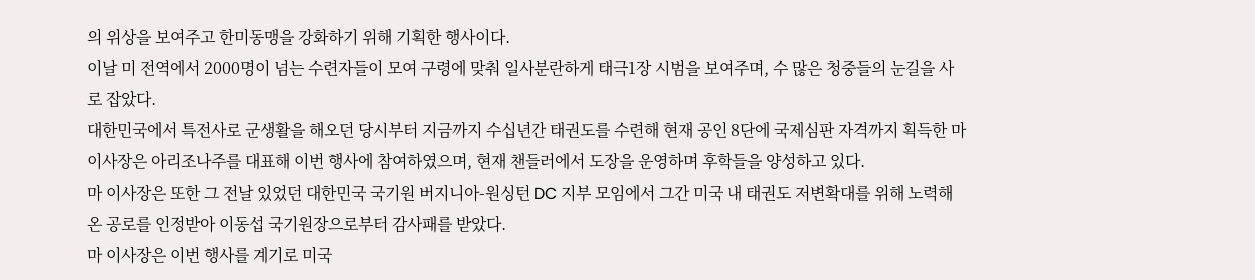의 위상을 보여주고 한미동맹을 강화하기 위해 기획한 행사이다.
이날 미 전역에서 2000명이 넘는 수련자들이 모여 구령에 맞춰 일사분란하게 태극1장 시범을 보여주며, 수 많은 청중들의 눈길을 사로 잡았다.
대한민국에서 특전사로 군생활을 해오던 당시부터 지금까지 수십년간 태권도를 수련해 현재 공인 8단에 국제심판 자격까지 획득한 마 이사장은 아리조나주를 대표해 이번 행사에 참여하였으며, 현재 챈들러에서 도장을 운영하며 후학들을 양성하고 있다.
마 이사장은 또한 그 전날 있었던 대한민국 국기원 버지니아-원싱턴 DC 지부 모임에서 그간 미국 내 태권도 저변확대를 위해 노력해온 공로를 인정받아 이동섭 국기원장으로부터 감사패를 받았다.
마 이사장은 이번 행사를 계기로 미국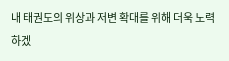내 태권도의 위상과 저변 확대를 위해 더욱 노력하겠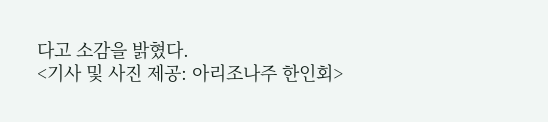다고 소감을 밝혔다.
<기사 및 사진 제공: 아리조나주 한인회>